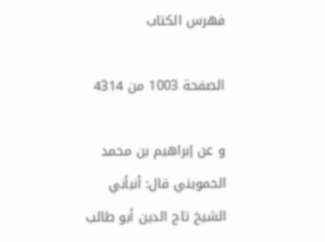فهرس الكتاب

الصفحة 1003 من 4314

و عن إبراهيم بن محمد الحمويني قال: أنبأني الشيخ تاج الدين أبو طالب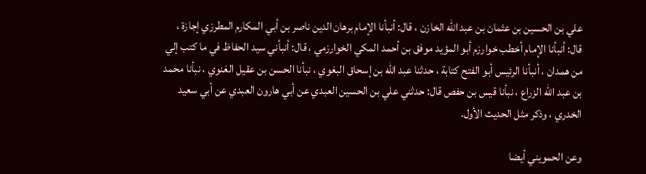علي بن الحسين بن عثمان بن عبد الله الخازن ، قال: أنبأنا الإمام برهان الدين ناصر بن أبي المكارم المطرزي إجازة ، قال: أنبأنا الإمام أخطب خوارزم أبو المؤيد موفق بن أحمد المكي الخوارزمي ، قال: أنبأني سيد الحفاظ في ما كتب إلي من همدان ، أنبأنا الرئيس أبو الفتح كتابة ، حدثنا عبد الله بن إسحاق البغوي ، نبأنا الحسن بن عقيل الغنوي ، نبأنا محمد بن عبد الله الزراع ، نبأنا قيس بن حفص قال: حدثني علي بن الحسين العبدي عن أبي هارون العبدي عن أبي سعيد الخدري ، وذكر مثل الحديث الأول.

وعن الحمويني أيضا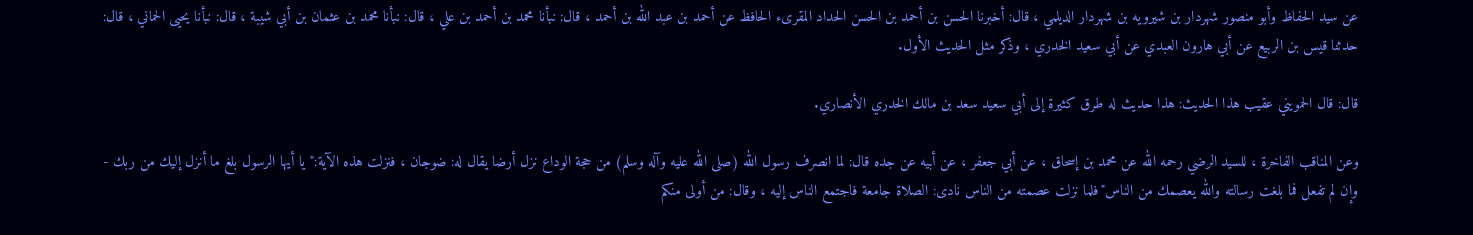عن سيد الحفاظ وأبو منصور شهردار بن شيرويه بن شهردار الديلمي ، قال: أخبرنا الحسن بن أحمد بن الحسن الحداد المقرىء الحافظ عن أحمد بن عبد الله بن أحمد ، قال: نبأنا محمد بن أحمد بن علي ، قال: نبأنا محمد بن عثمان بن أبي شيبة ، قال: نبأنا يحيى الحماني ، قال: حدثنا قيس بن الربيع عن أبي هارون العبدي عن أبي سعيد الخدري ، وذكر مثل الحديث الأول.

قال: قال الحمويني عقيب هذا الحديث: هذا حديث له طرق كثيرة إلى أبي سعيد سعد بن مالك الخدري الأنصاري.

وعن المناقب الفاخرة ، للسيد الرضي رحمه الله عن محمد بن إسحاق ، عن أبي جعفر ، عن أبيه عن جده قال: لما انصرف رسول الله (صلى الله عليه وآله وسلم) من حجة الوداع نزل أرضا يقال له: ضوجان ، فنزلت هذه الآية:"يا أيها الرسول بلغ ما أنزل إليك من ربك - وإن لم تفعل فما بلغت رسالته والله يعصمك من الناس"فلما نزلت عصمته من الناس نادى: الصلاة جامعة فاجتمع الناس إليه ، وقال: من أولى منكم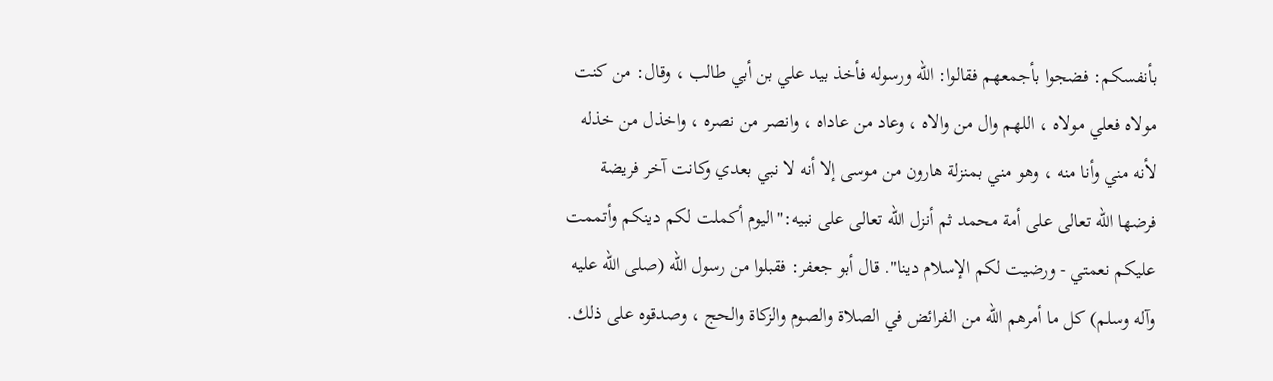بأنفسكم: فضجوا بأجمعهم فقالوا: الله ورسوله فأخذ بيد علي بن أبي طالب ، وقال: من كنت مولاه فعلي مولاه ، اللهم وال من والاه ، وعاد من عاداه ، وانصر من نصره ، واخذل من خذله لأنه مني وأنا منه ، وهو مني بمنزلة هارون من موسى إلا أنه لا نبي بعدي وكانت آخر فريضة فرضها الله تعالى على أمة محمد ثم أنزل الله تعالى على نبيه:"اليوم أكملت لكم دينكم وأتممت عليكم نعمتي - ورضيت لكم الإسلام دينا". قال أبو جعفر: فقبلوا من رسول الله (صلى الله عليه وآله وسلم) كل ما أمرهم الله من الفرائض في الصلاة والصوم والزكاة والحج ، وصدقوه على ذلك.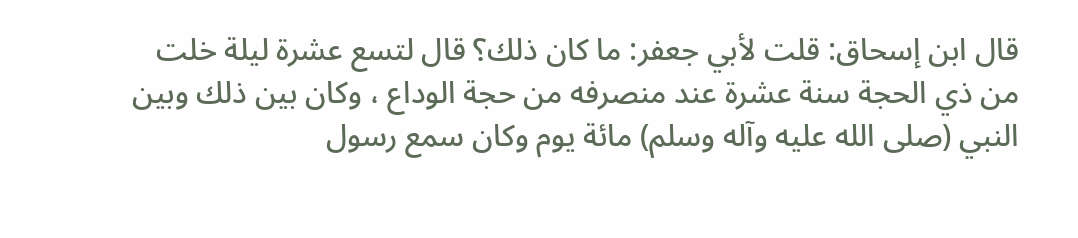قال ابن إسحاق: قلت لأبي جعفر: ما كان ذلك؟ قال لتسع عشرة ليلة خلت من ذي الحجة سنة عشرة عند منصرفه من حجة الوداع ، وكان بين ذلك وبين النبي (صلى الله عليه وآله وسلم) مائة يوم وكان سمع رسول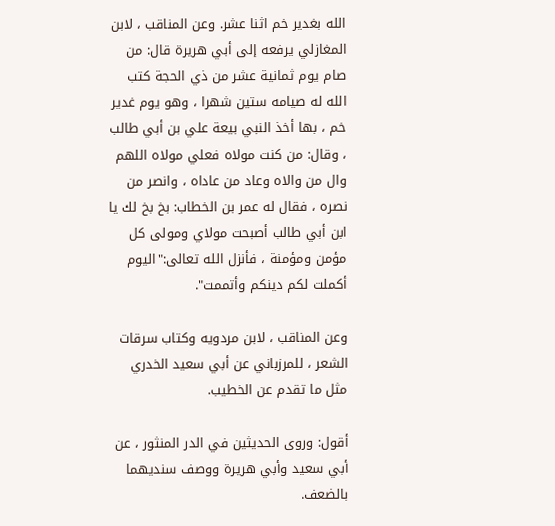الله بغدير خم اثنا عشر. وعن المناقب ، لابن المغازلي يرفعه إلى أبي هريرة قال: من صام يوم ثمانية عشر من ذي الحجة كتب الله له صيامه ستين شهرا ، وهو يوم غدير خم ، بها أخذ النبي بيعة علي بن أبي طالب ، وقال: من كنت مولاه فعلي مولاه اللهم وال من والاه وعاد من عاداه ، وانصر من نصره ، فقال له عمر بن الخطاب: بخ بخ لك يا ابن أبي طالب أصبحت مولاي ومولى كل مؤمن ومؤمنة ، فأنزل الله تعالى:"اليوم أكملت لكم دينكم وأتممت".

وعن المناقب ، لابن مردويه وكتاب سرقات الشعر ، للمرزباني عن أبي سعيد الخدري مثل ما تقدم عن الخطيب.

أقول: وروى الحديثين في الدر المنثور ، عن أبي سعيد وأبي هريرة ووصف سنديهما بالضعف.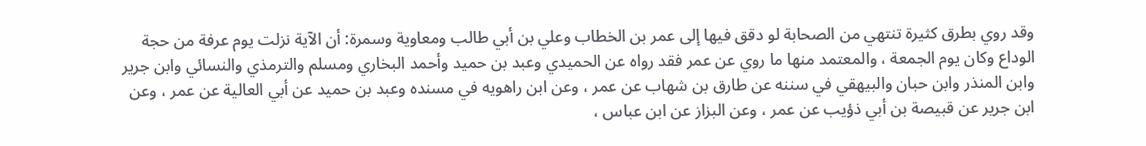وقد روي بطرق كثيرة تنتهي من الصحابة لو دقق فيها إلى عمر بن الخطاب وعلي بن أبي طالب ومعاوية وسمرة: أن الآية نزلت يوم عرفة من حجة الوداع وكان يوم الجمعة ، والمعتمد منها ما روي عن عمر فقد رواه عن الحميدي وعبد بن حميد وأحمد البخاري ومسلم والترمذي والنسائي وابن جرير وابن المنذر وابن حبان والبيهقي في سننه عن طارق بن شهاب عن عمر ، وعن ابن راهويه في مسنده وعبد بن حميد عن أبي العالية عن عمر ، وعن ابن جرير عن قبيصة بن أبي ذؤيب عن عمر ، وعن البزاز عن ابن عباس ،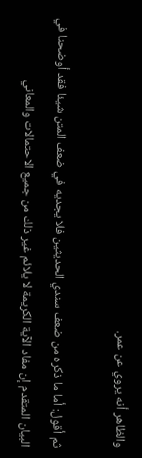والظاهر أنه يروي عن عمر.

ثم أقول: أما ما ذكره من ضعف سندي الحديثين فلا يجديه في ضعف المتن شيئا فقد أوضحنا في البيان المتقدم إن مفاد الآية الكريمة لا يلائم غير ذلك من جميع الاحتمالات والمعاني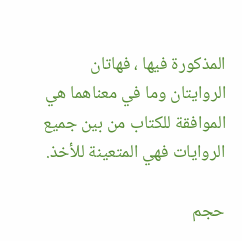المذكورة فيها ، فهاتان الروايتان وما في معناهما هي الموافقة للكتاب من بين جميع الروايات فهي المتعينة للأخذ.

حجم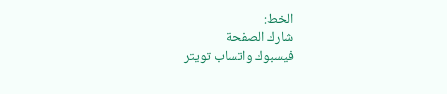الخط:
شارك الصفحة
فيسبوك واتساب تويتر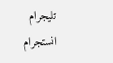تليجرام انستجرام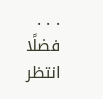. . .
فضلًا انتظر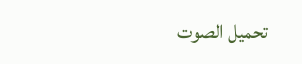تحميل الصوت